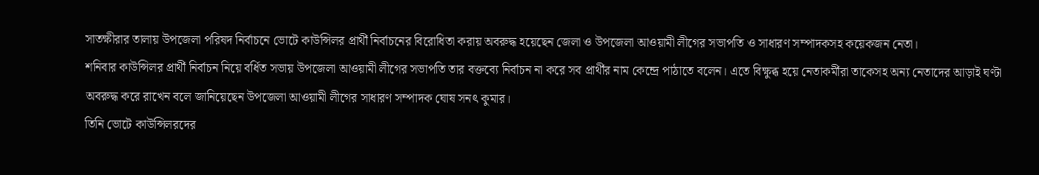সাতক্ষীরার তালায় উপজেলা পরিষদ নির্বাচনে ভোটে কাউন্সিলর প্রার্থী নির্বাচনের বিরোধিতা করায় অবরুদ্ধ হয়েছেন জেলা ও উপজেলা আওয়ামী লীগের সভাপতি ও সাধারণ সম্পাদকসহ কয়েকজন নেতা।
শনিবার কাউন্সিলর প্রার্থী নির্বাচন নিয়ে বর্ধিত সভায় উপজেলা আওয়ামী লীগের সভাপতি তার বক্তব্যে নির্বাচন না করে সব প্রার্থীর নাম কেন্দ্রে পাঠাতে বলেন। এতে বিক্ষুব্ধ হয়ে নেতাকর্মীরা তাকেসহ অন্য নেতাদের আড়াই ঘণ্টা অবরুদ্ধ করে রাখেন বলে জানিয়েছেন উপজেলা আওয়ামী লীগের সাধারণ সম্পাদক ঘোষ সনৎ কুমার।
তিনি ভোটে কাউন্সিলরদের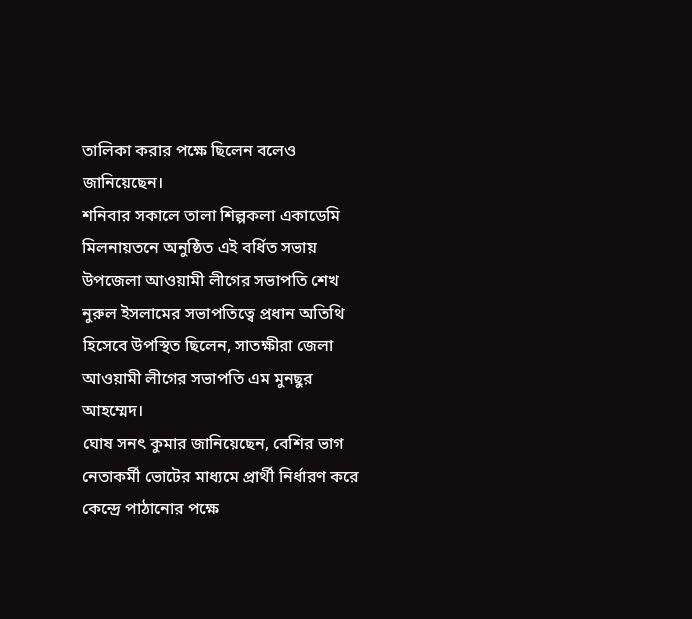তালিকা করার পক্ষে ছিলেন বলেও জানিয়েছেন।
শনিবার সকালে তালা শিল্পকলা একাডেমি মিলনায়তনে অনুষ্ঠিত এই বর্ধিত সভায় উপজেলা আওয়ামী লীগের সভাপতি শেখ নুরুল ইসলামের সভাপতিত্বে প্রধান অতিথি হিসেবে উপস্থিত ছিলেন, সাতক্ষীরা জেলা আওয়ামী লীগের সভাপতি এম মুনছুর আহম্মেদ।
ঘোষ সনৎ কুমার জানিয়েছেন, বেশির ভাগ নেতাকর্মী ভোটের মাধ্যমে প্রার্থী নির্ধারণ করে কেন্দ্রে পাঠানোর পক্ষে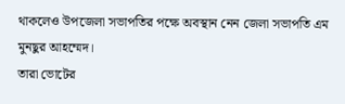থাকলেও উপজেলা সভাপতির পক্ষে অবস্থান নেন জেলা সভাপতি এম মুনছুর আহম্মেদ।
তারা ভোটের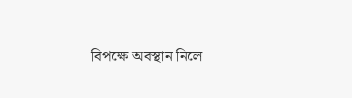বিপক্ষে অবস্থান নিলে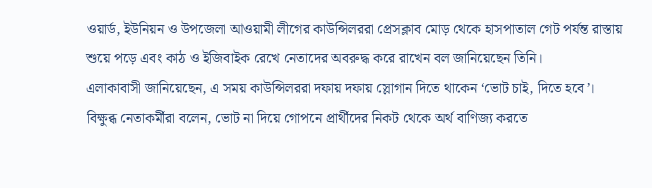ওয়ার্ড, ইউনিয়ন ও উপজেলা আওয়ামী লীগের কাউন্সিলররা প্রেসক্লাব মোড় থেকে হাসপাতাল গেট পর্যন্ত রাস্তায় শুয়ে পড়ে এবং কাঠ ও ইজিবাইক রেখে নেতাদের অবরুদ্ধ করে রাখেন বল জানিয়েছেন তিনি।
এলাকাবাসী জানিয়েছেন, এ সময় কাউন্সিলররা দফায় দফায় স্লোগান দিতে থাকেন ‘ভোট চাই, দিতে হবে’।
বিক্ষুব্ধ নেতাকর্মীরা বলেন, ভোট না দিয়ে গোপনে প্রার্থীদের নিকট থেকে অর্থ বাণিজ্য করতে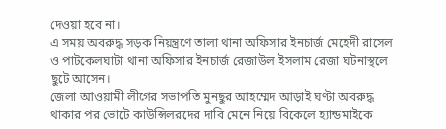দেওয়া হবে না।
এ সময় অবরুদ্ধ সড়ক নিয়ন্ত্রণে তালা থানা অফিসার ইনচার্জ মেহেদী রাসেল ও পাটকেলঘাটা থানা অফিসার ইনচার্জ রেজাউল ইসলাম রেজা ঘটনাস্থলে ছুটে আসেন।
জেলা আওয়ামী লীগের সভাপতি মুনছুর আহম্মেদ আড়াই ঘণ্টা অবরুদ্ধ থাকার পর ভোটে কাউন্সিলরদের দাবি মেনে নিয়ে বিকেলে হ্যান্ডমাইকে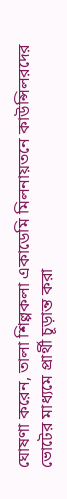ঘোষণা করেন, তালা শিল্পকলা একাডেমি মিলনায়তনে কাউন্সিলরদের ভোটের মাধ্যমে প্রার্থী চূড়ান্ত করা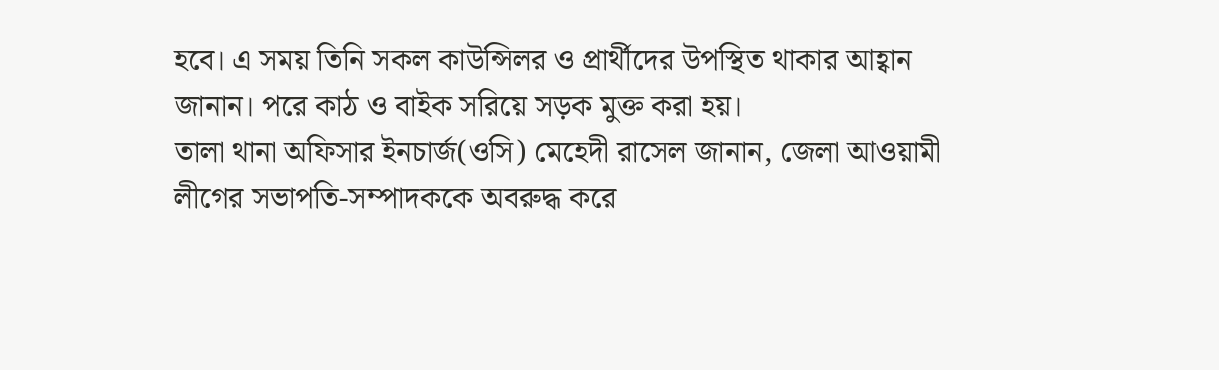হবে। এ সময় তিনি সকল কাউন্সিলর ও প্রার্থীদের উপস্থিত থাকার আহ্বান জানান। পরে কাঠ ও বাইক সরিয়ে সড়ক মুক্ত করা হয়।
তালা থানা অফিসার ইনচার্জ(ওসি) মেহেদী রাসেল জানান, জেলা আওয়ামী লীগের সভাপতি-সম্পাদককে অবরুদ্ধ করে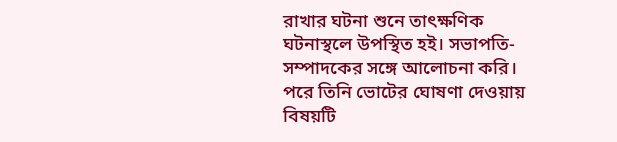রাখার ঘটনা শুনে তাৎক্ষণিক ঘটনাস্থলে উপস্থিত হই। সভাপতি-সম্পাদকের সঙ্গে আলোচনা করি। পরে তিনি ভোটের ঘোষণা দেওয়ায় বিষয়টি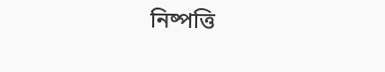নিষ্পত্তি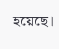হয়েছে।